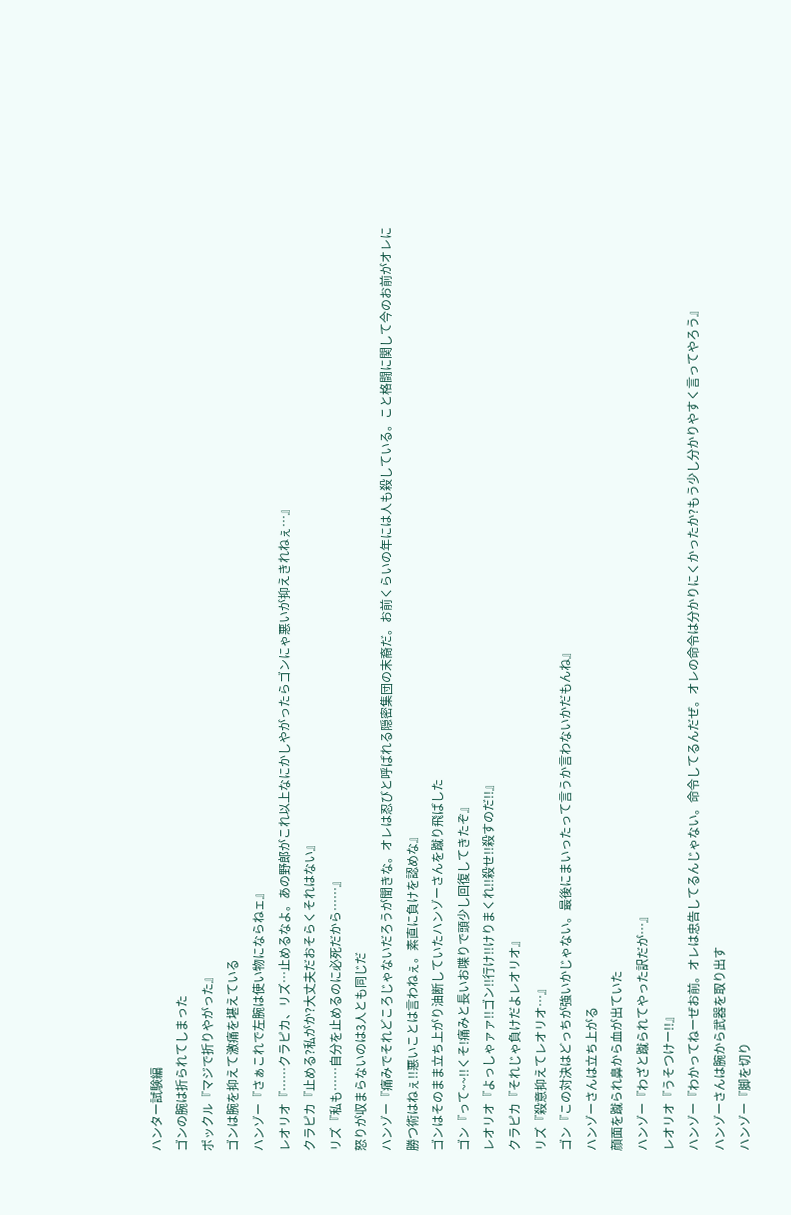ハンター試験編
ゴンの腕は折られてしまった
ポックル『マジで折りやがった』
ゴンは腕を抑えて激痛を堪えている
ハンゾー『さぁこれで左腕は使い物にならねェ』
レオリオ『……クラピカ、リズ…止めるなよ。あの野郎がこれ以上なにかしやがったらゴンにゃ悪いが抑えきれねぇ…』
クラピカ『止める?私がか?大丈夫だおそらくそれはない』
リズ『私も……自分を止めるのに必死だから……』
怒りが収まらないのは3人とも同じだ
ハンゾー『痛みでそれどころじゃないだろうが聞きな。オレは忍びと呼ばれる隠密集団の末裔だ。お前くらいの年には人も殺している。こと格闘に関して今のお前がオレに勝つ術はねぇ!!悪いことは言わねぇ。素直に負けを認めな』
ゴンはそのまま立ち上がり油断していたハンゾーさんを蹴り飛ばした
ゴン『って~~!!くそ!痛みと長いお喋りで頭少し回復してきたぞ』
レオリオ『よっしゃァァ!!ゴン!!行け!!けりまくれ!!殺せ!!殺すのだ!!』
クラピカ『それじゃ負けだよレオリオ』
リズ『殺意抑えてレオリオ…』
ゴン『この対決はどっちが強いかじゃない。最後にまいったって言うか言わないかだもんね』
ハンゾーさんは立ち上がる
顔面を蹴られ鼻から血が出ていた
ハンゾー『わざと蹴られてやった訳だが…』
レオリオ『うそつけー!!』
ハンゾー『わかってねーぜお前。オレは忠告してるんじゃない。命令してるんだぜ。オレの命令は分かりにくかったか?もう少し分かりやすく言ってやろう』
ハンゾーさんは腕から武器を取り出す
ハンゾー『脚を切り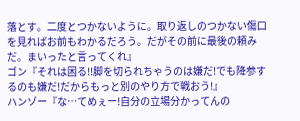落とす。二度とつかないように。取り返しのつかない傷口を見ればお前もわかるだろう。だがその前に最後の頼みだ。まいったと言ってくれ』
ゴン『それは困る!!脚を切られちゃうのは嫌だ!でも降参するのも嫌だ!だからもっと別のやり方で戦おう!』
ハンゾー『な…てめぇー!自分の立場分かってんの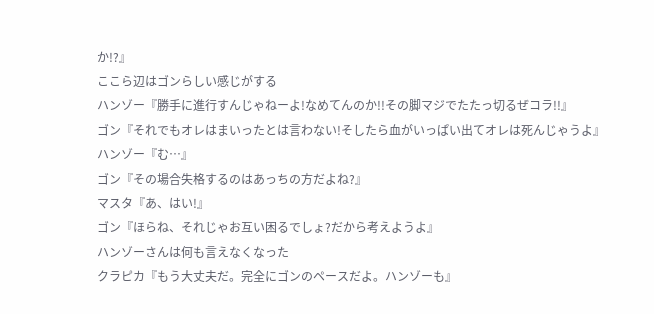か!?』
ここら辺はゴンらしい感じがする
ハンゾー『勝手に進行すんじゃねーよ!なめてんのか!!その脚マジでたたっ切るぜコラ!!』
ゴン『それでもオレはまいったとは言わない!そしたら血がいっぱい出てオレは死んじゃうよ』
ハンゾー『む…』
ゴン『その場合失格するのはあっちの方だよね?』
マスタ『あ、はい!』
ゴン『ほらね、それじゃお互い困るでしょ?だから考えようよ』
ハンゾーさんは何も言えなくなった
クラピカ『もう大丈夫だ。完全にゴンのペースだよ。ハンゾーも』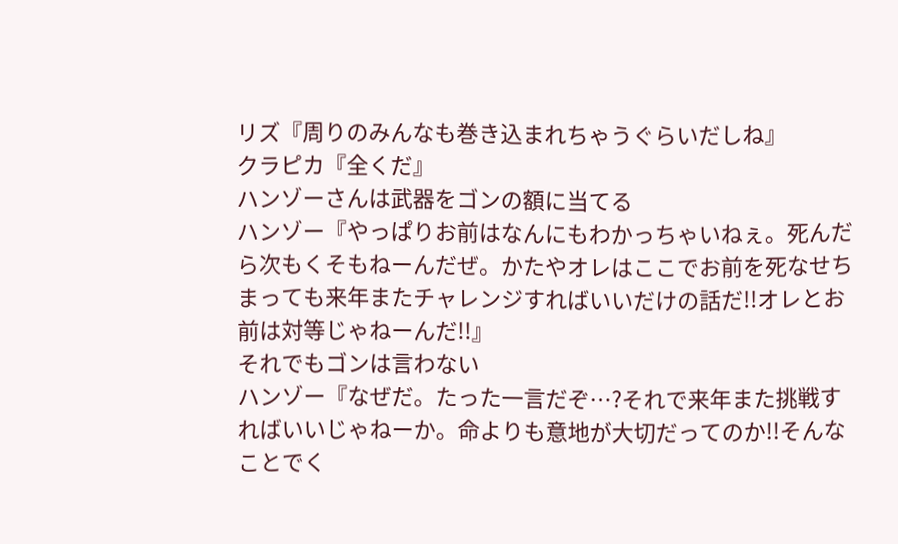リズ『周りのみんなも巻き込まれちゃうぐらいだしね』
クラピカ『全くだ』
ハンゾーさんは武器をゴンの額に当てる
ハンゾー『やっぱりお前はなんにもわかっちゃいねぇ。死んだら次もくそもねーんだぜ。かたやオレはここでお前を死なせちまっても来年またチャレンジすればいいだけの話だ!!オレとお前は対等じゃねーんだ!!』
それでもゴンは言わない
ハンゾー『なぜだ。たった一言だぞ…?それで来年また挑戦すればいいじゃねーか。命よりも意地が大切だってのか!!そんなことでく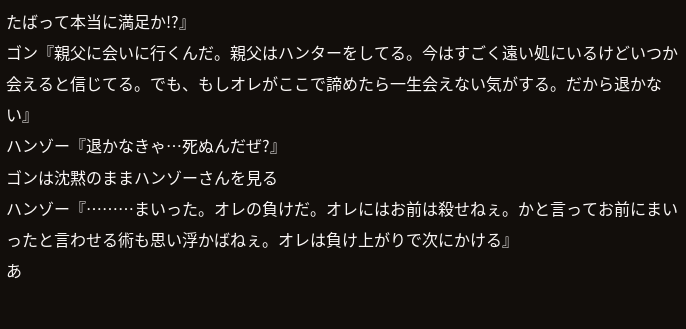たばって本当に満足か!?』
ゴン『親父に会いに行くんだ。親父はハンターをしてる。今はすごく遠い処にいるけどいつか会えると信じてる。でも、もしオレがここで諦めたら一生会えない気がする。だから退かない』
ハンゾー『退かなきゃ…死ぬんだぜ?』
ゴンは沈黙のままハンゾーさんを見る
ハンゾー『………まいった。オレの負けだ。オレにはお前は殺せねぇ。かと言ってお前にまいったと言わせる術も思い浮かばねぇ。オレは負け上がりで次にかける』
あ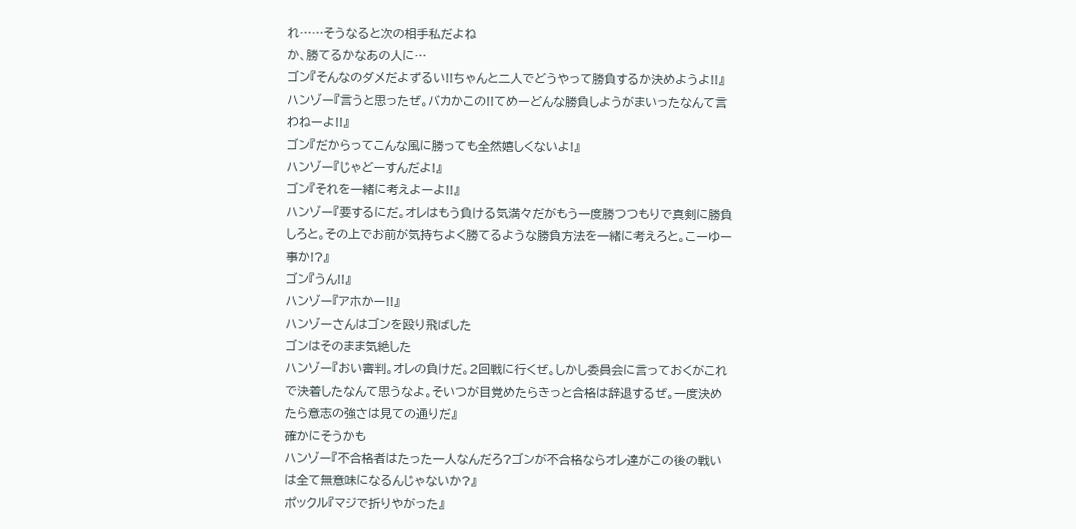れ……そうなると次の相手私だよね
か、勝てるかなあの人に…
ゴン『そんなのダメだよずるい!!ちゃんと二人でどうやって勝負するか決めようよ!!』
ハンゾー『言うと思ったぜ。バカかこの!!てめーどんな勝負しようがまいったなんて言わねーよ!!』
ゴン『だからってこんな風に勝っても全然嬉しくないよ!』
ハンゾー『じゃどーすんだよ!』
ゴン『それを一緒に考えよーよ!!』
ハンゾー『要するにだ。オレはもう負ける気満々だがもう一度勝つつもりで真剣に勝負しろと。その上でお前が気持ちよく勝てるような勝負方法を一緒に考えろと。こーゆー事か!?』
ゴン『うん!!』
ハンゾー『アホかー!!』
ハンゾーさんはゴンを殴り飛ばした
ゴンはそのまま気絶した
ハンゾー『おい審判。オレの負けだ。2回戦に行くぜ。しかし委員会に言っておくがこれで決着したなんて思うなよ。そいつが目覚めたらきっと合格は辞退するぜ。一度決めたら意志の強さは見ての通りだ』
確かにそうかも
ハンゾー『不合格者はたった一人なんだろ?ゴンが不合格ならオレ達がこの後の戦いは全て無意味になるんじゃないか?』
ポックル『マジで折りやがった』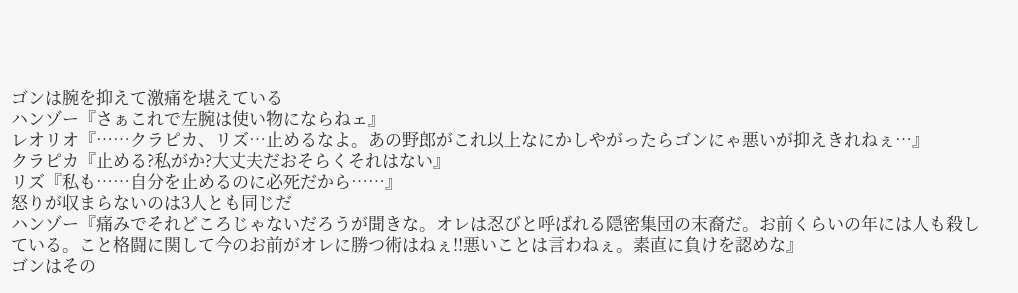ゴンは腕を抑えて激痛を堪えている
ハンゾー『さぁこれで左腕は使い物にならねェ』
レオリオ『……クラピカ、リズ…止めるなよ。あの野郎がこれ以上なにかしやがったらゴンにゃ悪いが抑えきれねぇ…』
クラピカ『止める?私がか?大丈夫だおそらくそれはない』
リズ『私も……自分を止めるのに必死だから……』
怒りが収まらないのは3人とも同じだ
ハンゾー『痛みでそれどころじゃないだろうが聞きな。オレは忍びと呼ばれる隠密集団の末裔だ。お前くらいの年には人も殺している。こと格闘に関して今のお前がオレに勝つ術はねぇ!!悪いことは言わねぇ。素直に負けを認めな』
ゴンはその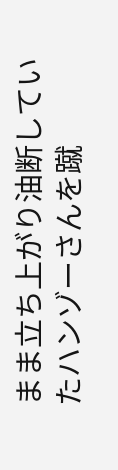まま立ち上がり油断していたハンゾーさんを蹴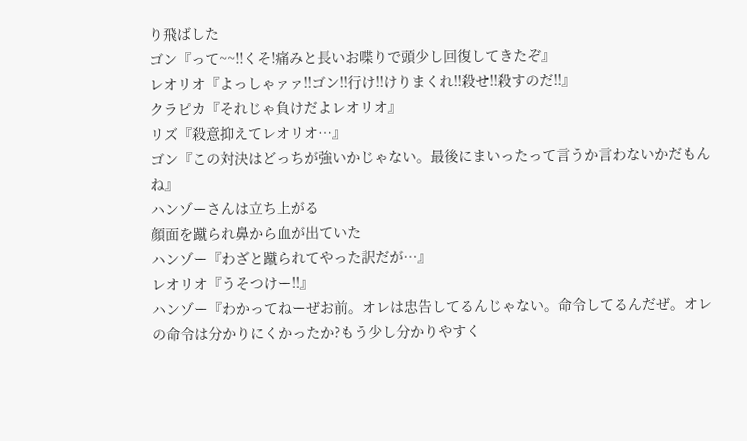り飛ばした
ゴン『って~~!!くそ!痛みと長いお喋りで頭少し回復してきたぞ』
レオリオ『よっしゃァァ!!ゴン!!行け!!けりまくれ!!殺せ!!殺すのだ!!』
クラピカ『それじゃ負けだよレオリオ』
リズ『殺意抑えてレオリオ…』
ゴン『この対決はどっちが強いかじゃない。最後にまいったって言うか言わないかだもんね』
ハンゾーさんは立ち上がる
顔面を蹴られ鼻から血が出ていた
ハンゾー『わざと蹴られてやった訳だが…』
レオリオ『うそつけー!!』
ハンゾー『わかってねーぜお前。オレは忠告してるんじゃない。命令してるんだぜ。オレの命令は分かりにくかったか?もう少し分かりやすく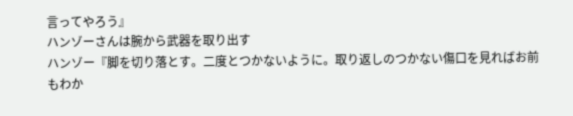言ってやろう』
ハンゾーさんは腕から武器を取り出す
ハンゾー『脚を切り落とす。二度とつかないように。取り返しのつかない傷口を見ればお前もわか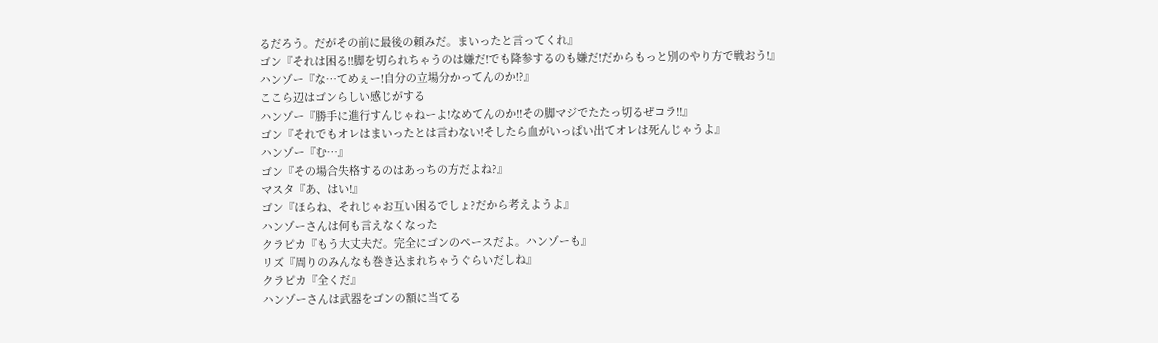るだろう。だがその前に最後の頼みだ。まいったと言ってくれ』
ゴン『それは困る!!脚を切られちゃうのは嫌だ!でも降参するのも嫌だ!だからもっと別のやり方で戦おう!』
ハンゾー『な…てめぇー!自分の立場分かってんのか!?』
ここら辺はゴンらしい感じがする
ハンゾー『勝手に進行すんじゃねーよ!なめてんのか!!その脚マジでたたっ切るぜコラ!!』
ゴン『それでもオレはまいったとは言わない!そしたら血がいっぱい出てオレは死んじゃうよ』
ハンゾー『む…』
ゴン『その場合失格するのはあっちの方だよね?』
マスタ『あ、はい!』
ゴン『ほらね、それじゃお互い困るでしょ?だから考えようよ』
ハンゾーさんは何も言えなくなった
クラピカ『もう大丈夫だ。完全にゴンのペースだよ。ハンゾーも』
リズ『周りのみんなも巻き込まれちゃうぐらいだしね』
クラピカ『全くだ』
ハンゾーさんは武器をゴンの額に当てる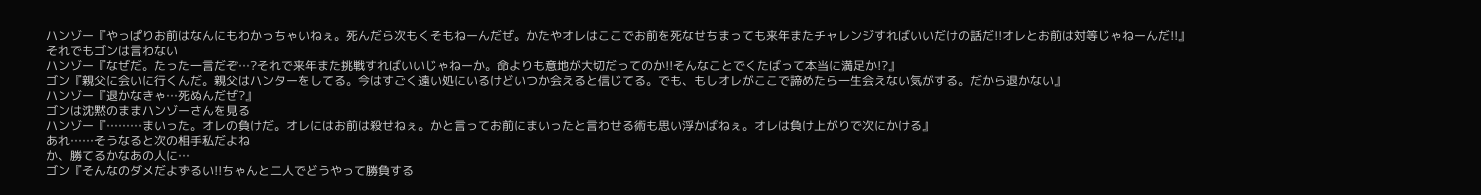ハンゾー『やっぱりお前はなんにもわかっちゃいねぇ。死んだら次もくそもねーんだぜ。かたやオレはここでお前を死なせちまっても来年またチャレンジすればいいだけの話だ!!オレとお前は対等じゃねーんだ!!』
それでもゴンは言わない
ハンゾー『なぜだ。たった一言だぞ…?それで来年また挑戦すればいいじゃねーか。命よりも意地が大切だってのか!!そんなことでくたばって本当に満足か!?』
ゴン『親父に会いに行くんだ。親父はハンターをしてる。今はすごく遠い処にいるけどいつか会えると信じてる。でも、もしオレがここで諦めたら一生会えない気がする。だから退かない』
ハンゾー『退かなきゃ…死ぬんだぜ?』
ゴンは沈黙のままハンゾーさんを見る
ハンゾー『………まいった。オレの負けだ。オレにはお前は殺せねぇ。かと言ってお前にまいったと言わせる術も思い浮かばねぇ。オレは負け上がりで次にかける』
あれ……そうなると次の相手私だよね
か、勝てるかなあの人に…
ゴン『そんなのダメだよずるい!!ちゃんと二人でどうやって勝負する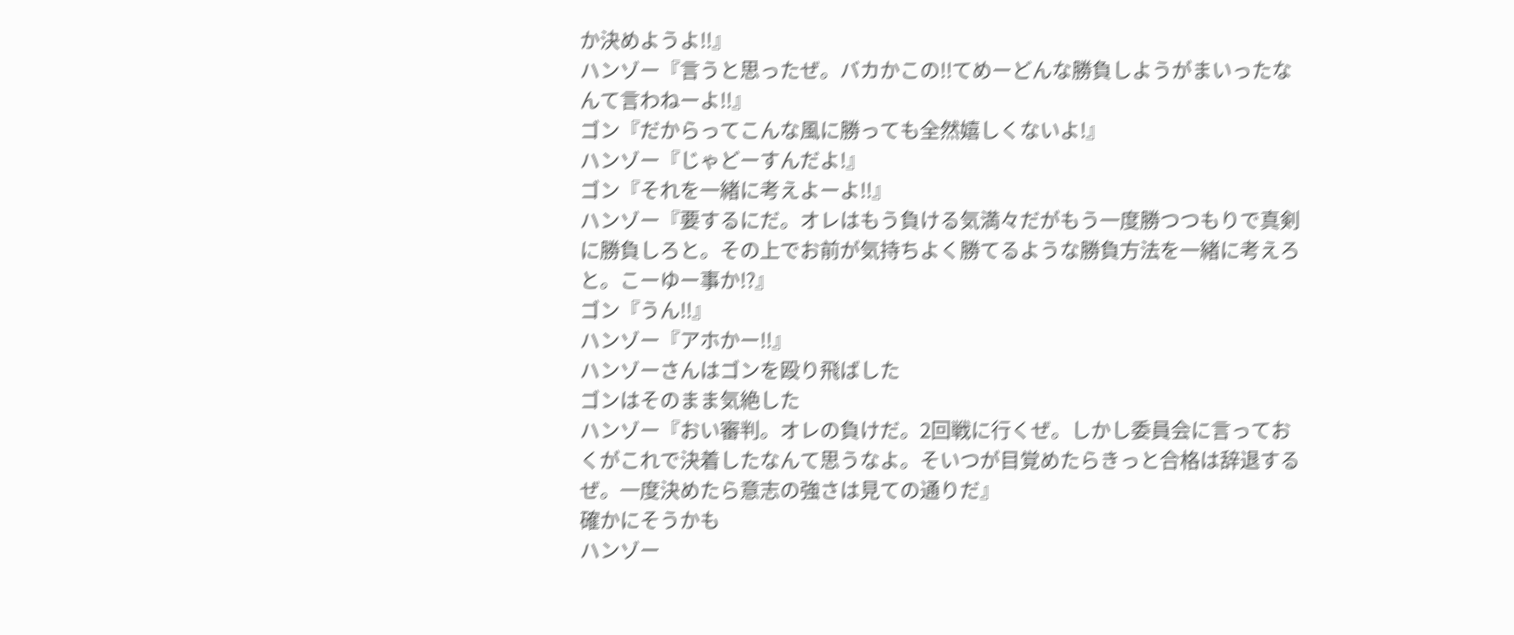か決めようよ!!』
ハンゾー『言うと思ったぜ。バカかこの!!てめーどんな勝負しようがまいったなんて言わねーよ!!』
ゴン『だからってこんな風に勝っても全然嬉しくないよ!』
ハンゾー『じゃどーすんだよ!』
ゴン『それを一緒に考えよーよ!!』
ハンゾー『要するにだ。オレはもう負ける気満々だがもう一度勝つつもりで真剣に勝負しろと。その上でお前が気持ちよく勝てるような勝負方法を一緒に考えろと。こーゆー事か!?』
ゴン『うん!!』
ハンゾー『アホかー!!』
ハンゾーさんはゴンを殴り飛ばした
ゴンはそのまま気絶した
ハンゾー『おい審判。オレの負けだ。2回戦に行くぜ。しかし委員会に言っておくがこれで決着したなんて思うなよ。そいつが目覚めたらきっと合格は辞退するぜ。一度決めたら意志の強さは見ての通りだ』
確かにそうかも
ハンゾー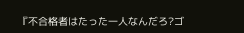『不合格者はたった一人なんだろ?ゴ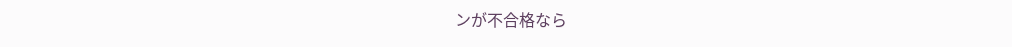ンが不合格なら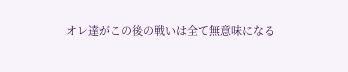オレ達がこの後の戦いは全て無意味になる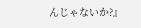んじゃないか?』